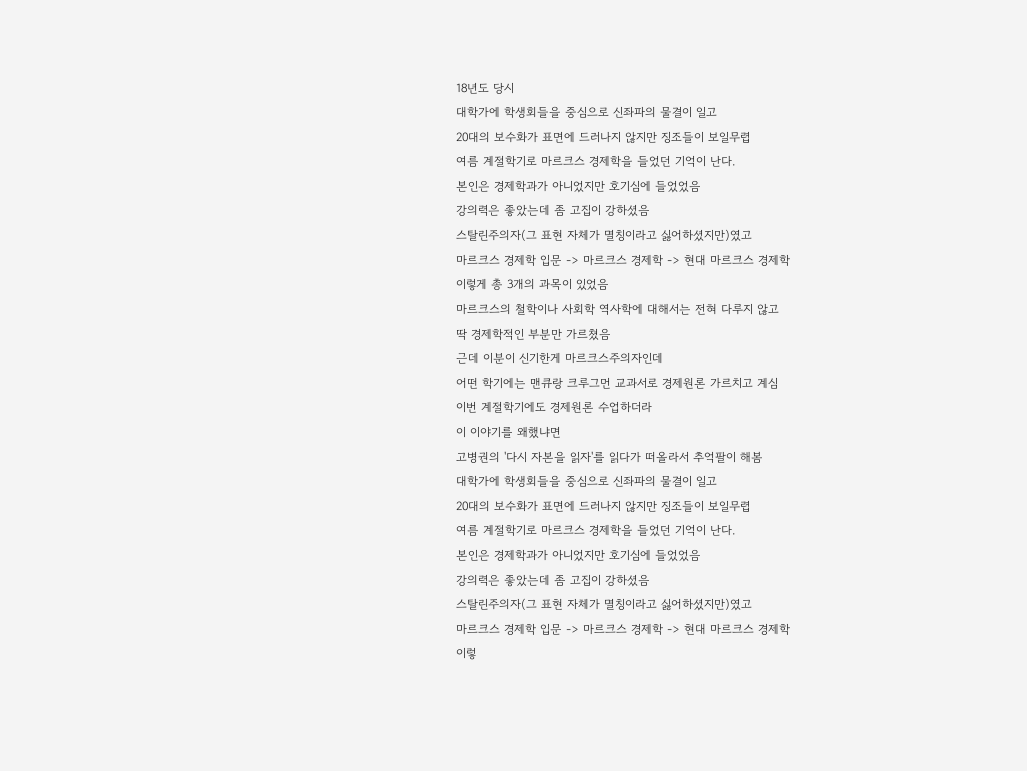18년도 당시
대학가에 학생회들을 중심으로 신좌파의 물결이 일고
20대의 보수화가 표면에 드러나지 않지만 징조들이 보일무렵
여름 계절학기로 마르크스 경제학을 들었던 기억이 난다.
본인은 경제학과가 아니었지만 호기심에 들었었음
강의력은 좋았는데 좀 고집이 강하셨음
스탈린주의자(그 표현 자체가 멸칭이라고 싫어하셨지만)였고
마르크스 경제학 입문 -> 마르크스 경제학 -> 현대 마르크스 경제학
이렇게 총 3개의 과목이 있었음
마르크스의 철학이나 사회학 역사학에 대해서는 전혀 다루지 않고
딱 경제학적인 부분만 가르쳤음
근데 이분이 신기한게 마르크스주의자인데
어떤 학기에는 맨큐랑 크루그먼 교과서로 경제원론 가르치고 계심
이번 계절학기에도 경제원론 수업하더라
이 이야기를 왜했냐면
고병권의 '다시 자본을 읽자'를 읽다가 떠올라서 추억팔이 해봄
대학가에 학생회들을 중심으로 신좌파의 물결이 일고
20대의 보수화가 표면에 드러나지 않지만 징조들이 보일무렵
여름 계절학기로 마르크스 경제학을 들었던 기억이 난다.
본인은 경제학과가 아니었지만 호기심에 들었었음
강의력은 좋았는데 좀 고집이 강하셨음
스탈린주의자(그 표현 자체가 멸칭이라고 싫어하셨지만)였고
마르크스 경제학 입문 -> 마르크스 경제학 -> 현대 마르크스 경제학
이렇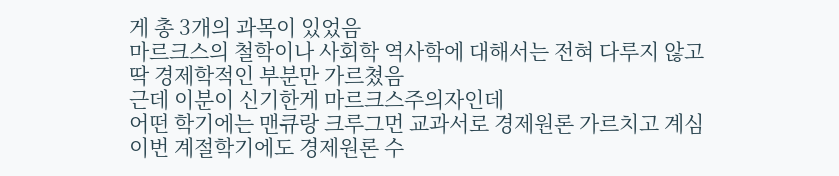게 총 3개의 과목이 있었음
마르크스의 철학이나 사회학 역사학에 대해서는 전혀 다루지 않고
딱 경제학적인 부분만 가르쳤음
근데 이분이 신기한게 마르크스주의자인데
어떤 학기에는 맨큐랑 크루그먼 교과서로 경제원론 가르치고 계심
이번 계절학기에도 경제원론 수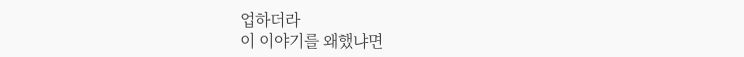업하더라
이 이야기를 왜했냐면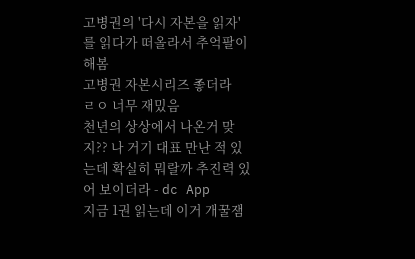고병권의 '다시 자본을 읽자'를 읽다가 떠올라서 추억팔이 해봄
고병권 자본시리즈 좋더라
ㄹㅇ 너무 재밌음
천년의 상상에서 나온거 맞지?? 나 거기 대표 만난 적 있는데 확실히 뭐랄까 추진력 있어 보이더라 - dc App
지금 1권 읽는데 이거 개꿀잼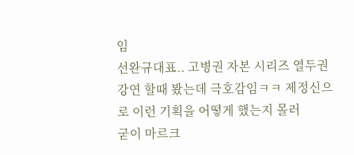임
선완규대표.. 고병권 자본 시리즈 열두권 강연 할때 봤는데 극호감임ㅋㅋ 제정신으로 이런 기획을 어떻게 했는지 몰러
굳이 마르크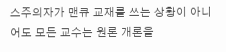스주의자가 맨큐 교재를 쓰는 상황이 아니어도 모든 교수는 원론 개론을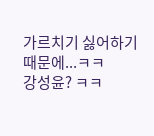가르치기 싫어하기 때문에...ㅋㅋ
강성윤? ㅋㅋ